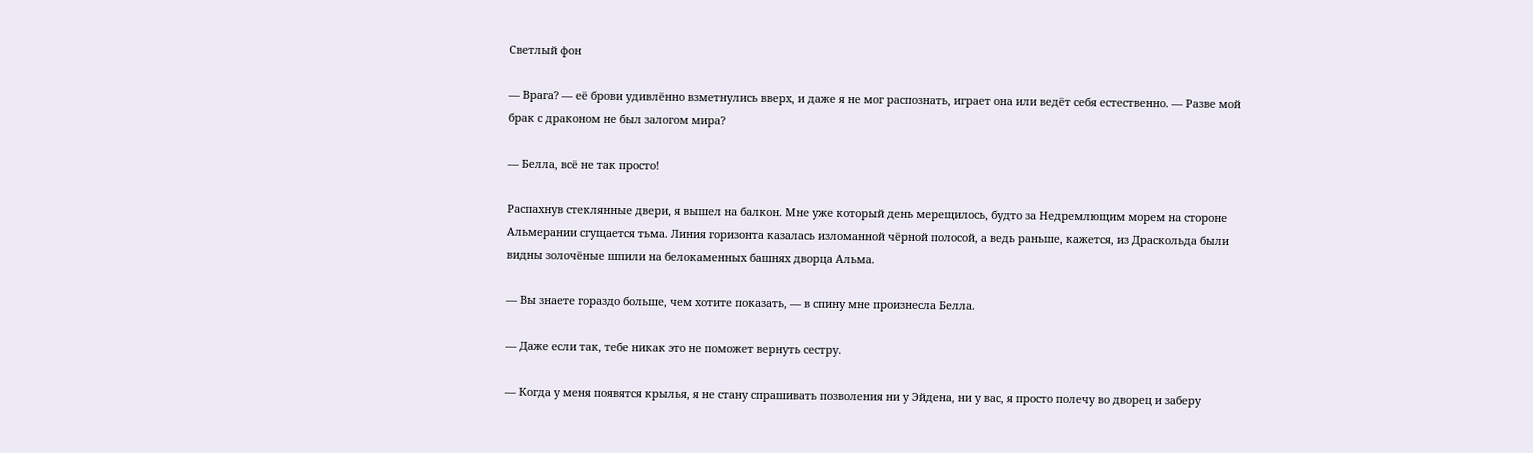Светлый фон

— Врага? — её брови удивлённо взметнулись вверх, и даже я не мог распознать, играет она или ведёт себя естественно. — Разве мой брак с драконом не был залогом мира?

— Белла, всё не так просто!

Распахнув стеклянные двери, я вышел на балкон. Мне уже который день мерещилось, будто за Недремлющим морем на стороне Альмерании сгущается тьма. Линия горизонта казалась изломанной чёрной полосой, а ведь раньше, кажется, из Драскольда были видны золочёные шпили на белокаменных башнях дворца Альма.

— Вы знаете гораздо больше, чем хотите показать, — в спину мне произнесла Белла.

— Даже если так, тебе никак это не поможет вернуть сестру.

— Когда у меня появятся крылья, я не стану спрашивать позволения ни у Эйдена, ни у вас, я просто полечу во дворец и заберу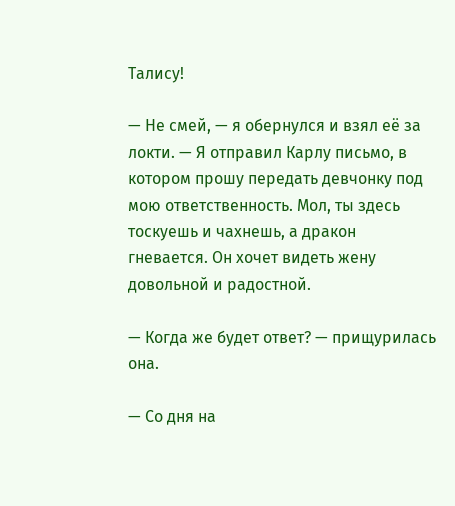Талису!

— Не смей, — я обернулся и взял её за локти. — Я отправил Карлу письмо, в котором прошу передать девчонку под мою ответственность. Мол, ты здесь тоскуешь и чахнешь, а дракон гневается. Он хочет видеть жену довольной и радостной.

— Когда же будет ответ? — прищурилась она.

— Со дня на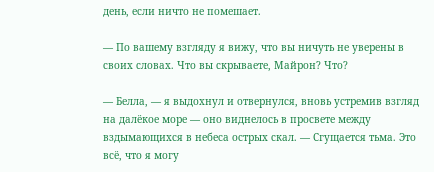день, если ничто не помешает.

— По вашему взгляду я вижу, что вы ничуть не уверены в своих словах. Что вы скрываете, Майрон? Что?

— Белла, — я выдохнул и отвернулся, вновь устремив взгляд на далёкое море — оно виднелось в просвете между вздымающихся в небеса острых скал. — Сгущается тьма. Это всё, что я могу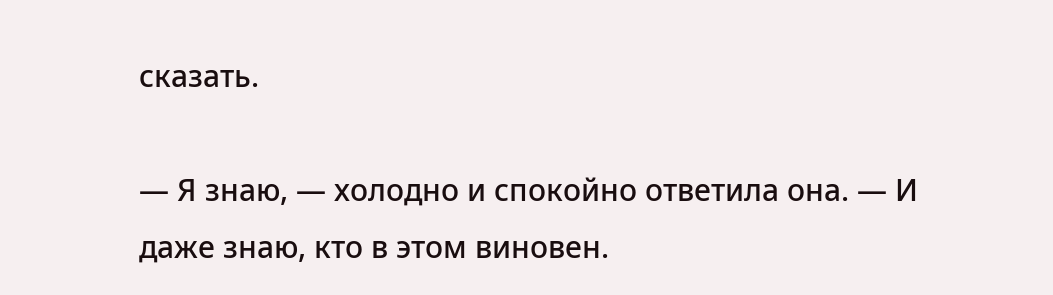сказать.

— Я знаю, — холодно и спокойно ответила она. — И даже знаю, кто в этом виновен.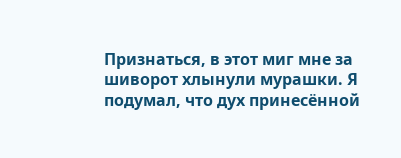Признаться, в этот миг мне за шиворот хлынули мурашки. Я подумал, что дух принесённой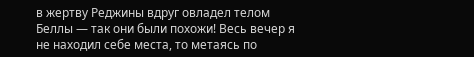в жертву Реджины вдруг овладел телом Беллы — так они были похожи! Весь вечер я не находил себе места, то метаясь по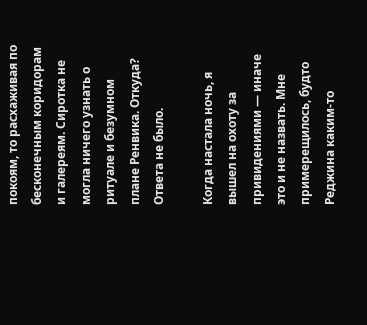покоям, то расхаживая по бесконечным коридорам и галереям. Сиротка не могла ничего узнать о ритуале и безумном плане Ренвика. Откуда? Ответа не было.

Когда настала ночь, я вышел на охоту за привидениями — иначе это и не назвать. Мне примерещилось, будто Реджина каким-то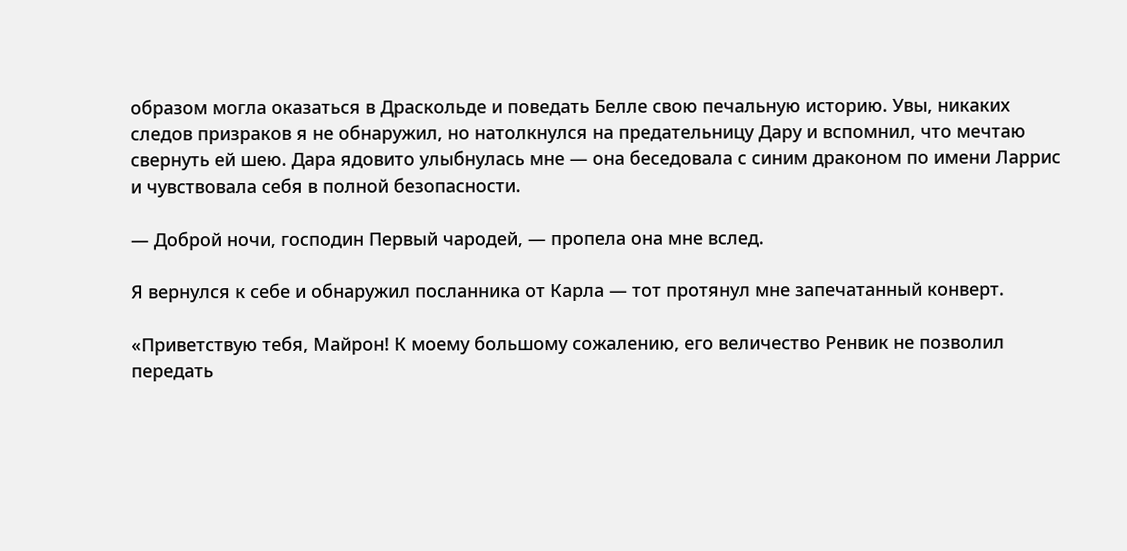образом могла оказаться в Драскольде и поведать Белле свою печальную историю. Увы, никаких следов призраков я не обнаружил, но натолкнулся на предательницу Дару и вспомнил, что мечтаю свернуть ей шею. Дара ядовито улыбнулась мне — она беседовала с синим драконом по имени Ларрис и чувствовала себя в полной безопасности.

— Доброй ночи, господин Первый чародей, — пропела она мне вслед.

Я вернулся к себе и обнаружил посланника от Карла — тот протянул мне запечатанный конверт.

«Приветствую тебя, Майрон! К моему большому сожалению, его величество Ренвик не позволил передать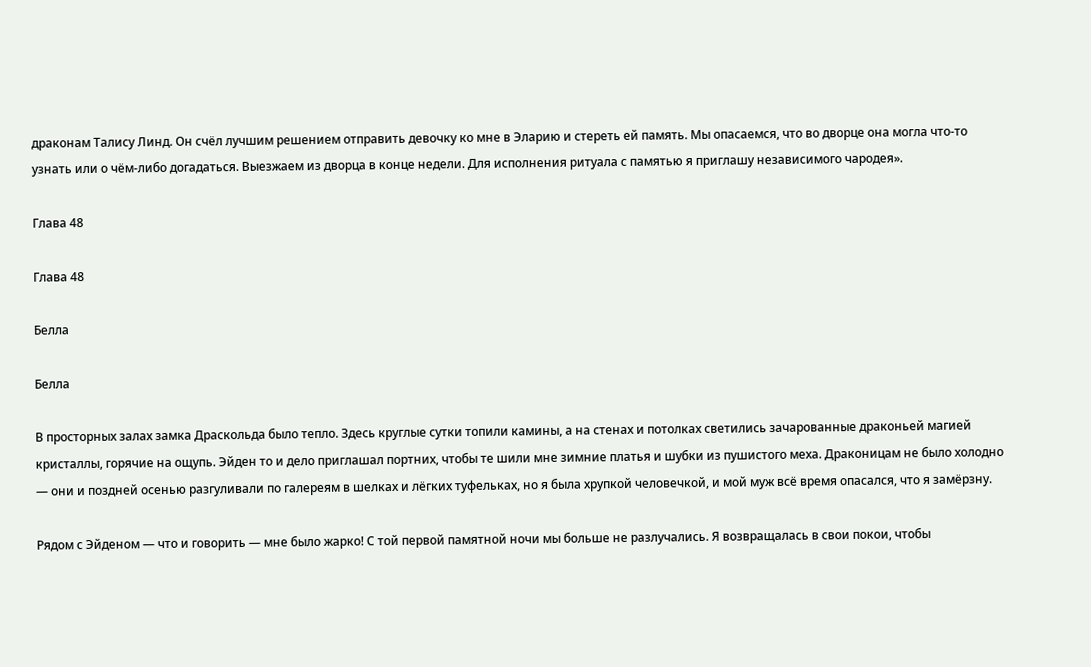драконам Талису Линд. Он счёл лучшим решением отправить девочку ко мне в Эларию и стереть ей память. Мы опасаемся, что во дворце она могла что-то узнать или о чём-либо догадаться. Выезжаем из дворца в конце недели. Для исполнения ритуала с памятью я приглашу независимого чародея».

Глава 48

Глава 48

Белла

Белла

В просторных залах замка Драскольда было тепло. Здесь круглые сутки топили камины, а на стенах и потолках светились зачарованные драконьей магией кристаллы, горячие на ощупь. Эйден то и дело приглашал портних, чтобы те шили мне зимние платья и шубки из пушистого меха. Драконицам не было холодно — они и поздней осенью разгуливали по галереям в шелках и лёгких туфельках, но я была хрупкой человечкой, и мой муж всё время опасался, что я замёрзну.

Рядом с Эйденом — что и говорить — мне было жарко! С той первой памятной ночи мы больше не разлучались. Я возвращалась в свои покои, чтобы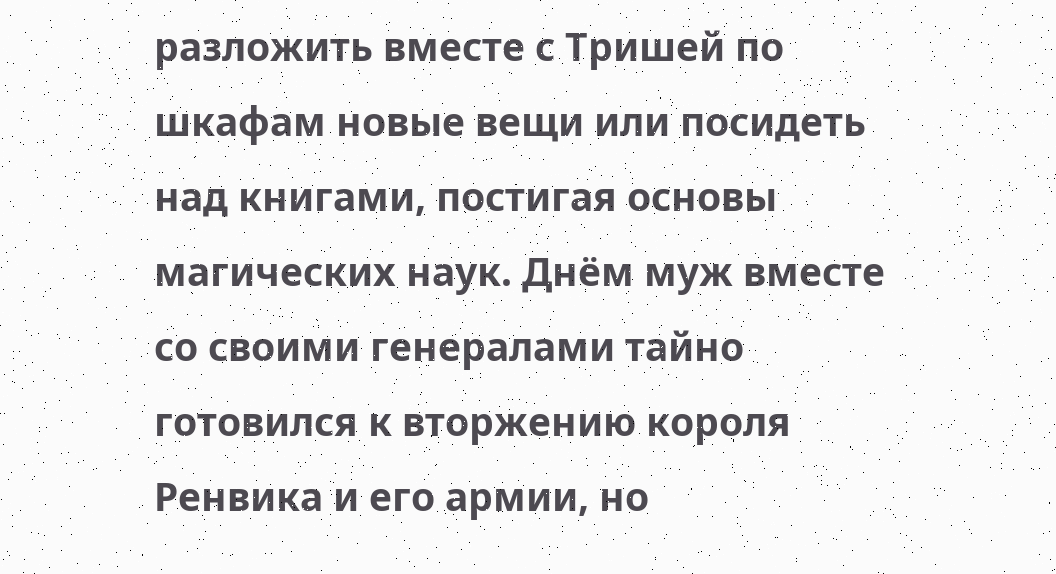разложить вместе с Тришей по шкафам новые вещи или посидеть над книгами, постигая основы магических наук. Днём муж вместе со своими генералами тайно готовился к вторжению короля Ренвика и его армии, но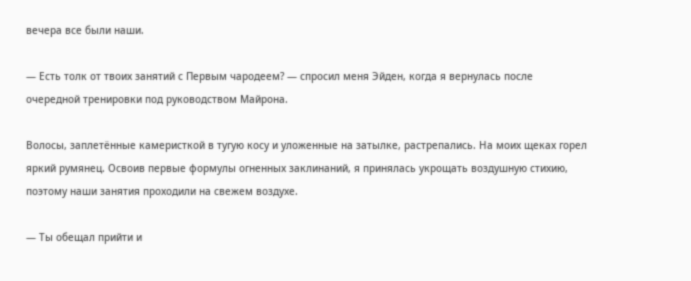вечера все были наши.

— Есть толк от твоих занятий с Первым чародеем? — спросил меня Эйден, когда я вернулась после очередной тренировки под руководством Майрона.

Волосы, заплетённые камеристкой в тугую косу и уложенные на затылке, растрепались. На моих щеках горел яркий румянец. Освоив первые формулы огненных заклинаний, я принялась укрощать воздушную стихию, поэтому наши занятия проходили на свежем воздухе.

— Ты обещал прийти и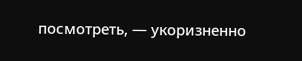посмотреть, — укоризненно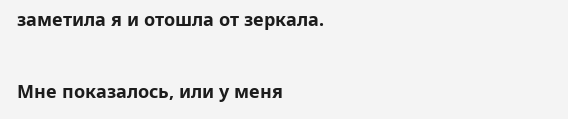заметила я и отошла от зеркала.

Мне показалось, или у меня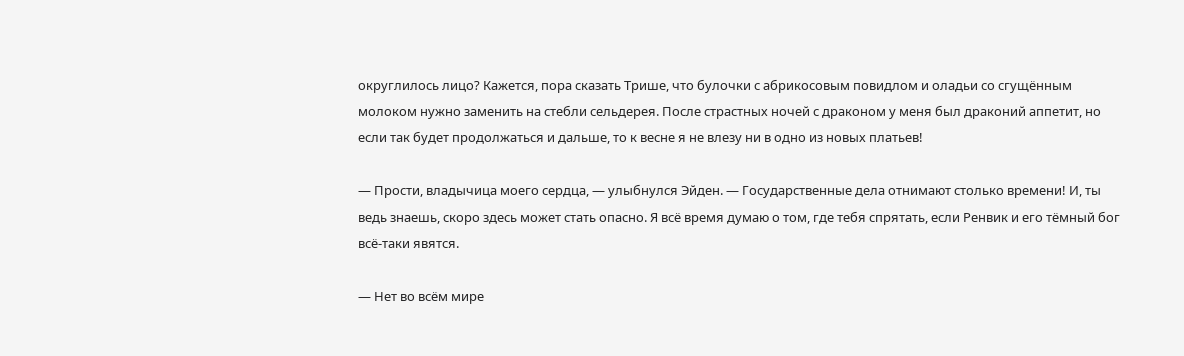округлилось лицо? Кажется, пора сказать Трише, что булочки с абрикосовым повидлом и оладьи со сгущённым молоком нужно заменить на стебли сельдерея. После страстных ночей с драконом у меня был драконий аппетит, но если так будет продолжаться и дальше, то к весне я не влезу ни в одно из новых платьев!

— Прости, владычица моего сердца, — улыбнулся Эйден. — Государственные дела отнимают столько времени! И, ты ведь знаешь, скоро здесь может стать опасно. Я всё время думаю о том, где тебя спрятать, если Ренвик и его тёмный бог всё-таки явятся.

— Нет во всём мире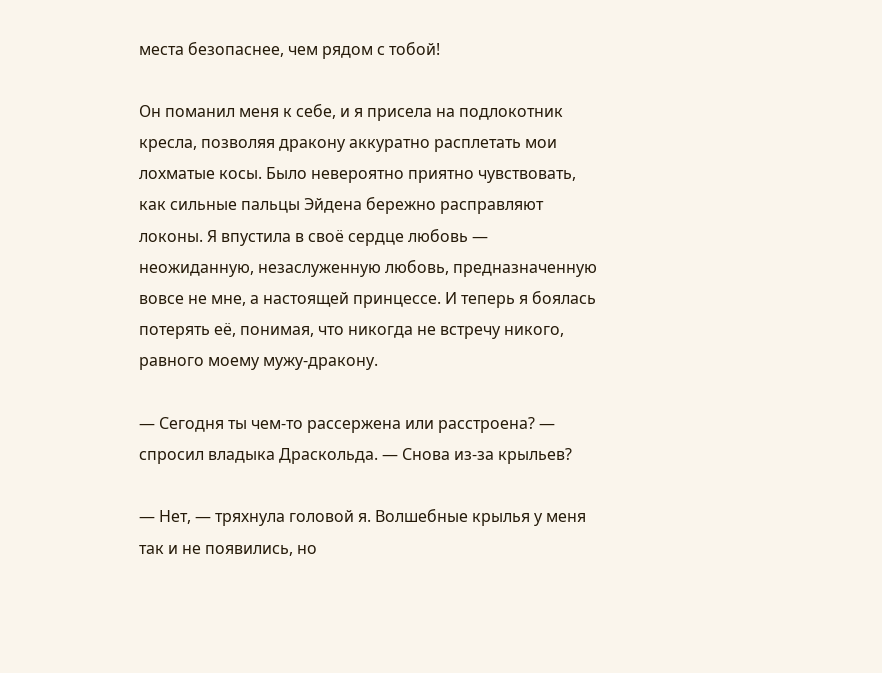места безопаснее, чем рядом с тобой!

Он поманил меня к себе, и я присела на подлокотник кресла, позволяя дракону аккуратно расплетать мои лохматые косы. Было невероятно приятно чувствовать, как сильные пальцы Эйдена бережно расправляют локоны. Я впустила в своё сердце любовь — неожиданную, незаслуженную любовь, предназначенную вовсе не мне, а настоящей принцессе. И теперь я боялась потерять её, понимая, что никогда не встречу никого, равного моему мужу-дракону.

— Сегодня ты чем-то рассержена или расстроена? — спросил владыка Драскольда. — Снова из-за крыльев?

— Нет, — тряхнула головой я. Волшебные крылья у меня так и не появились, но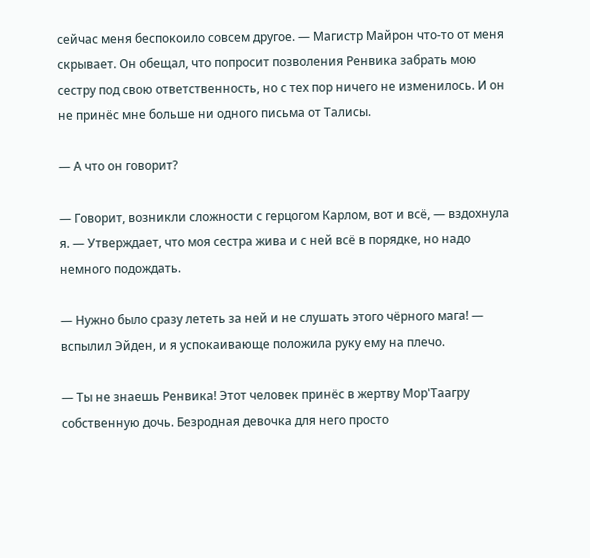сейчас меня беспокоило совсем другое. — Магистр Майрон что-то от меня скрывает. Он обещал, что попросит позволения Ренвика забрать мою сестру под свою ответственность, но с тех пор ничего не изменилось. И он не принёс мне больше ни одного письма от Талисы.

— А что он говорит?

— Говорит, возникли сложности с герцогом Карлом, вот и всё, — вздохнула я. — Утверждает, что моя сестра жива и с ней всё в порядке, но надо немного подождать.

— Нужно было сразу лететь за ней и не слушать этого чёрного мага! — вспылил Эйден, и я успокаивающе положила руку ему на плечо.

— Ты не знаешь Ренвика! Этот человек принёс в жертву Мор'Таагру собственную дочь. Безродная девочка для него просто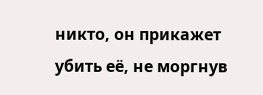никто, он прикажет убить её, не моргнув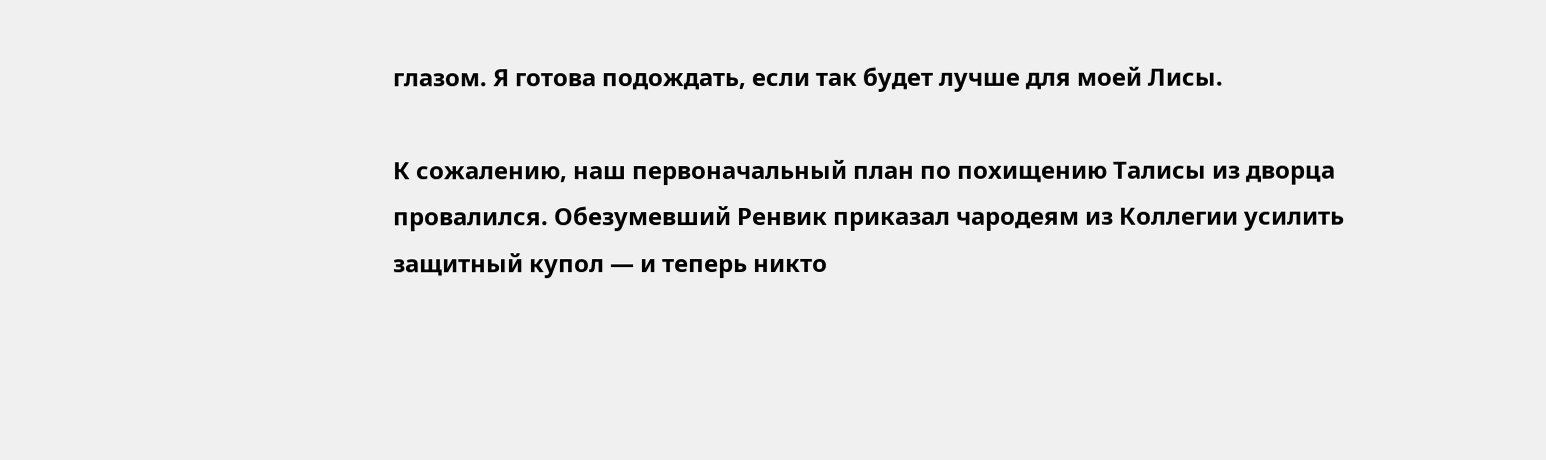глазом. Я готова подождать, если так будет лучше для моей Лисы.

К сожалению, наш первоначальный план по похищению Талисы из дворца провалился. Обезумевший Ренвик приказал чародеям из Коллегии усилить защитный купол — и теперь никто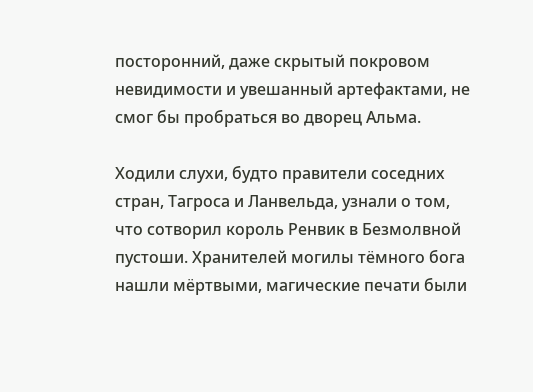посторонний, даже скрытый покровом невидимости и увешанный артефактами, не смог бы пробраться во дворец Альма.

Ходили слухи, будто правители соседних стран, Тагроса и Ланвельда, узнали о том, что сотворил король Ренвик в Безмолвной пустоши. Хранителей могилы тёмного бога нашли мёртвыми, магические печати были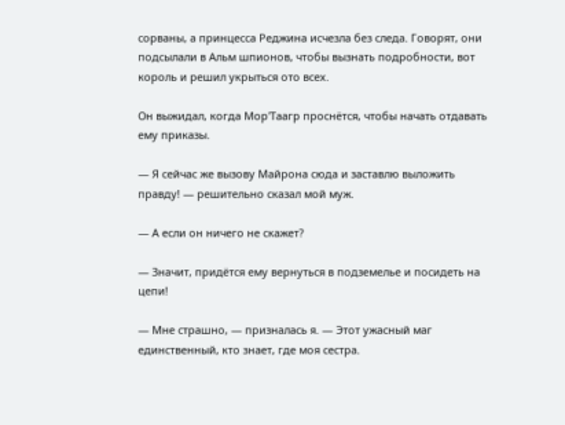сорваны, а принцесса Реджина исчезла без следа. Говорят, они подсылали в Альм шпионов, чтобы вызнать подробности, вот король и решил укрыться ото всех.

Он выжидал, когда Мор'Таагр проснётся, чтобы начать отдавать ему приказы.

— Я сейчас же вызову Майрона сюда и заставлю выложить правду! — решительно сказал мой муж.

— А если он ничего не скажет?

— Значит, придётся ему вернуться в подземелье и посидеть на цепи!

— Мне страшно, — призналась я. — Этот ужасный маг единственный, кто знает, где моя сестра.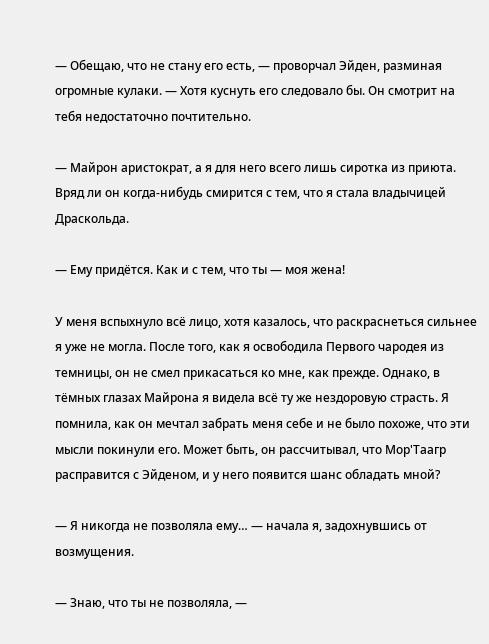— Обещаю, что не стану его есть, — проворчал Эйден, разминая огромные кулаки. — Хотя куснуть его следовало бы. Он смотрит на тебя недостаточно почтительно.

— Майрон аристократ, а я для него всего лишь сиротка из приюта. Вряд ли он когда-нибудь смирится с тем, что я стала владычицей Драскольда.

— Ему придётся. Как и с тем, что ты — моя жена!

У меня вспыхнуло всё лицо, хотя казалось, что раскраснеться сильнее я уже не могла. После того, как я освободила Первого чародея из темницы, он не смел прикасаться ко мне, как прежде. Однако, в тёмных глазах Майрона я видела всё ту же нездоровую страсть. Я помнила, как он мечтал забрать меня себе и не было похоже, что эти мысли покинули его. Может быть, он рассчитывал, что Мор'Таагр расправится с Эйденом, и у него появится шанс обладать мной?

— Я никогда не позволяла ему… — начала я, задохнувшись от возмущения.

— Знаю, что ты не позволяла, —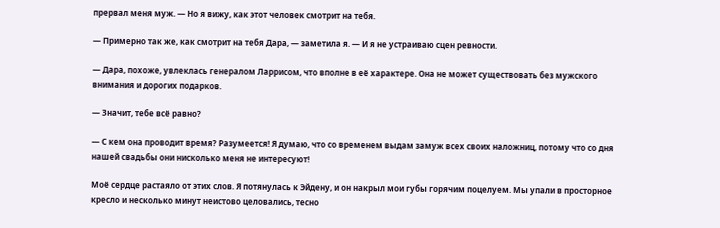прервал меня муж. — Но я вижу, как этот человек смотрит на тебя.

— Примерно так же, как смотрит на тебя Дара, — заметила я. — И я не устраиваю сцен ревности.

— Дара, похоже, увлеклась генералом Ларрисом, что вполне в её характере. Она не может существовать без мужского внимания и дорогих подарков.

— Значит, тебе всё равно?

— С кем она проводит время? Разумеется! Я думаю, что со временем выдам замуж всех своих наложниц, потому что со дня нашей свадьбы они нисколько меня не интересуют!

Моё сердце растаяло от этих слов. Я потянулась к Эйдену, и он накрыл мои губы горячим поцелуем. Мы упали в просторное кресло и несколько минут неистово целовались, тесно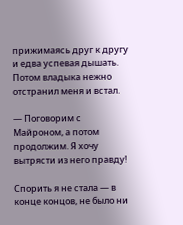прижимаясь друг к другу и едва успевая дышать. Потом владыка нежно отстранил меня и встал.

— Поговорим с Майроном, а потом продолжим. Я хочу вытрясти из него правду!

Спорить я не стала — в конце концов, не было ни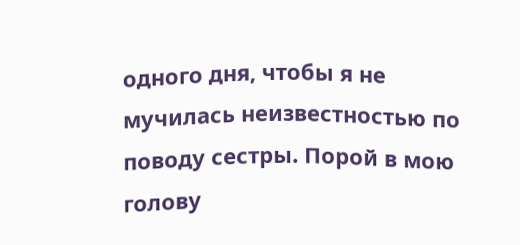одного дня, чтобы я не мучилась неизвестностью по поводу сестры. Порой в мою голову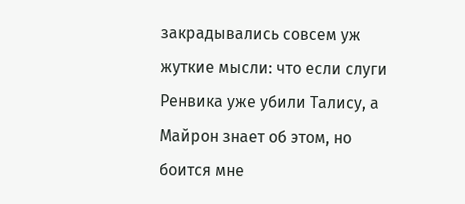закрадывались совсем уж жуткие мысли: что если слуги Ренвика уже убили Талису, а Майрон знает об этом, но боится мне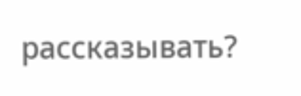рассказывать?